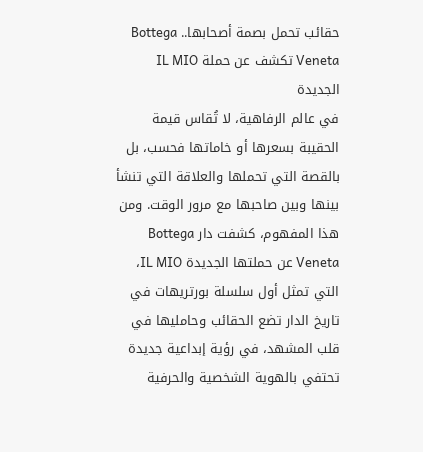حقائب تحمل بصمة أصحابها.. Bottega Veneta تكشف عن حملة IL MIO الجديدة
في عالم الرفاهية، لا تُقاس قيمة الحقيبة بسعرها أو خاماتها فحسب، بل بالقصة التي تحملها والعلاقة التي تنشأ بينها وبين صاحبها مع مرور الوقت. ومن هذا المفهوم، كشفت دار Bottega Veneta عن حملتها الجديدة IL MIO، التي تمثل أول سلسلة بورتريهات في تاريخ الدار تضع الحقائب وحامليها في قلب المشهد، في رؤية إبداعية جديدة تحتفي بالهوية الشخصية والحرفية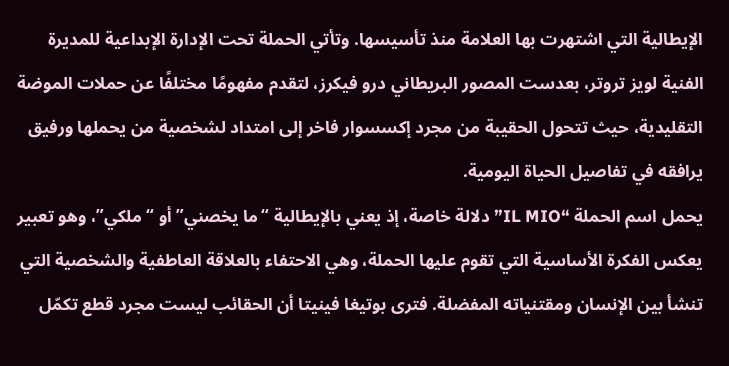الإيطالية التي اشتهرت بها العلامة منذ تأسيسها. وتأتي الحملة تحت الإدارة الإبداعية للمديرة الفنية لويز تروتر، بعدست المصور البريطاني درو فيكرز، لتقدم مفهومًا مختلفًا عن حملات الموضة التقليدية، حيث تتحول الحقيبة من مجرد إكسسوار فاخر إلى امتداد لشخصية من يحملها ورفيق يرافقه في تفاصيل الحياة اليومية.
يحمل اسم الحملة “IL MIO” دلالة خاصة، إذ يعني بالإيطالية “ما يخصني” أو “ملكي”، وهو تعبير يعكس الفكرة الأساسية التي تقوم عليها الحملة، وهي الاحتفاء بالعلاقة العاطفية والشخصية التي تنشأ بين الإنسان ومقتنياته المفضلة. فترى بوتيغا فينيتا أن الحقائب ليست مجرد قطع تكمّل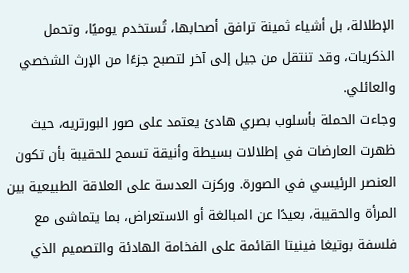الإطلالة، بل أشياء ثمينة ترافق أصحابها، تُستخدم يوميًا، وتحمل الذكريات، وقد تنتقل من جيل إلى آخر لتصبح جزءًا من الإرث الشخصي والعائلي.
وجاءت الحملة بأسلوب بصري هادئ يعتمد على صور البورتريه، حيث ظهرت العارضات في إطلالات بسيطة وأنيقة تسمح للحقيبة بأن تكون العنصر الرئيسي في الصورة. وركزت العدسة على العلاقة الطبيعية بين المرأة والحقيبة، بعيدًا عن المبالغة أو الاستعراض، بما يتماشى مع فلسفة بوتيغا فينيتا القائمة على الفخامة الهادئة والتصميم الذي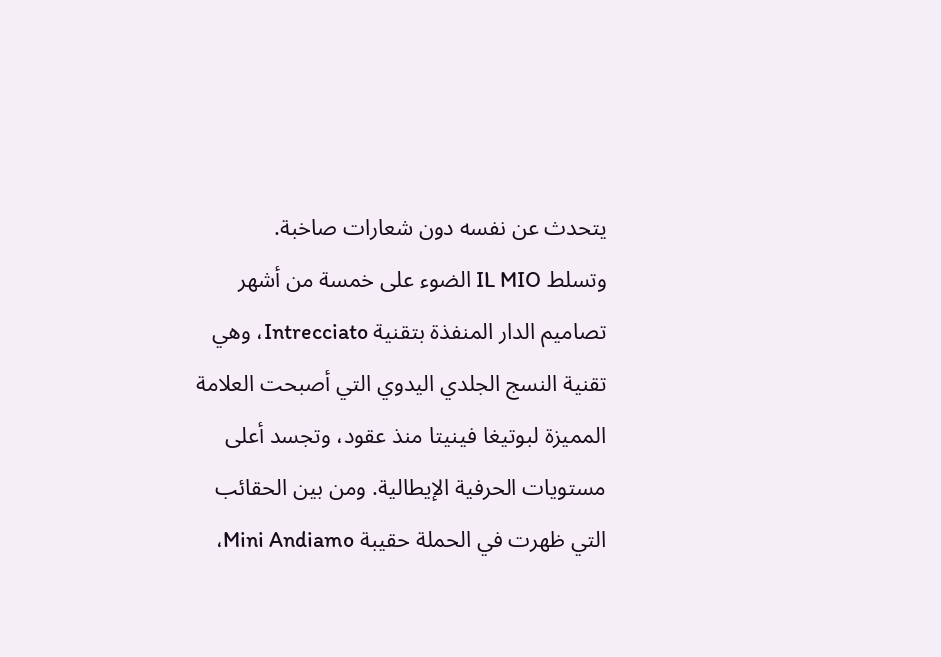يتحدث عن نفسه دون شعارات صاخبة.
وتسلط IL MIO الضوء على خمسة من أشهر تصاميم الدار المنفذة بتقنية Intrecciato، وهي تقنية النسج الجلدي اليدوي التي أصبحت العلامة المميزة لبوتيغا فينيتا منذ عقود، وتجسد أعلى مستويات الحرفية الإيطالية. ومن بين الحقائب التي ظهرت في الحملة حقيبة Mini Andiamo،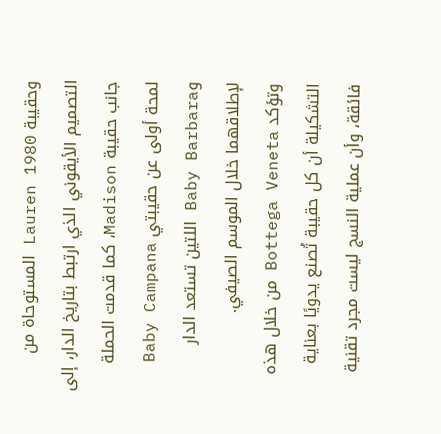وحقيبة Lauren 1980 المستوحاة من التصميم الأيقوني الذي ارتبط بتاريخ الدار، إلى جانب حقيبة Madison، كما قدمت الحملة لمحة أولى عن حقيبتي Baby Campana وBaby Barbara اللتين تستعد الدار لإطلاقهما خلال الموسم الصيفي.
وتؤكد Bottega Veneta من خلال هذه التشكيلة أن كل حقيبة تُصنع يدويًا بعناية فائقة، وأن عملية النسج ليست مجرد تقنية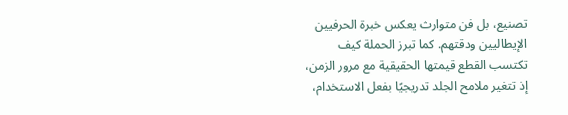تصنيع، بل فن متوارث يعكس خبرة الحرفيين الإيطاليين ودقتهم. كما تبرز الحملة كيف تكتسب القطع قيمتها الحقيقية مع مرور الزمن، إذ تتغير ملامح الجلد تدريجيًا بفعل الاستخدام،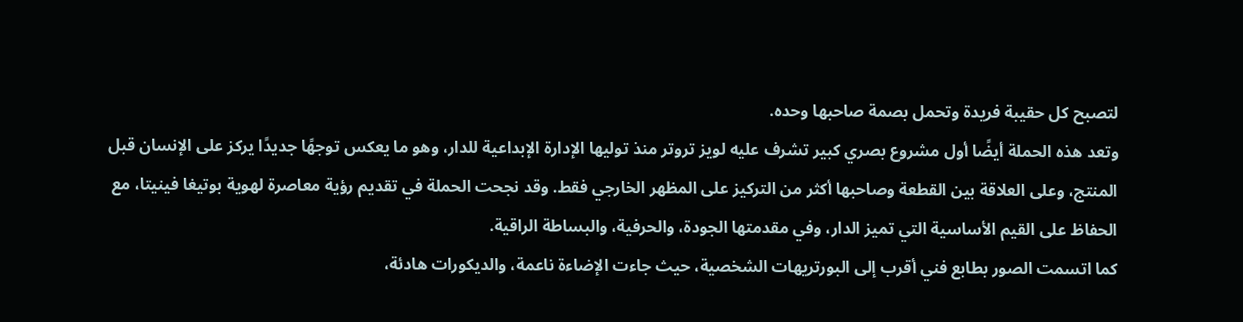لتصبح كل حقيبة فريدة وتحمل بصمة صاحبها وحده.
وتعد هذه الحملة أيضًا أول مشروع بصري كبير تشرف عليه لويز تروتر منذ توليها الإدارة الإبداعية للدار، وهو ما يعكس توجهًا جديدًا يركز على الإنسان قبل المنتج، وعلى العلاقة بين القطعة وصاحبها أكثر من التركيز على المظهر الخارجي فقط. وقد نجحت الحملة في تقديم رؤية معاصرة لهوية بوتيغا فينيتا، مع الحفاظ على القيم الأساسية التي تميز الدار، وفي مقدمتها الجودة، والحرفية، والبساطة الراقية.
كما اتسمت الصور بطابع فني أقرب إلى البورتريهات الشخصية، حيث جاءت الإضاءة ناعمة، والديكورات هادئة،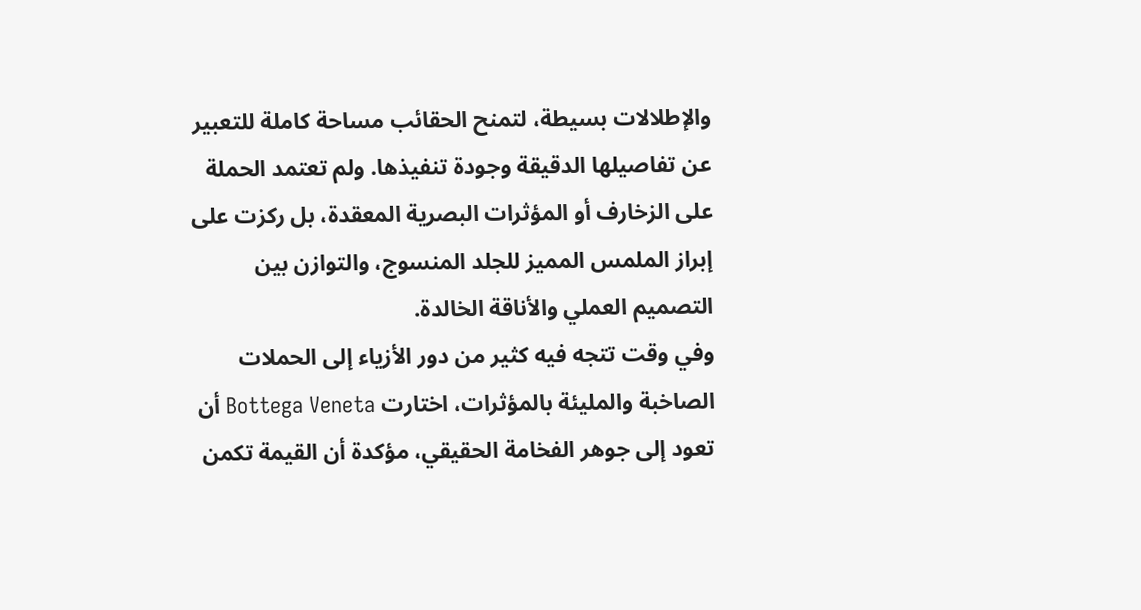والإطلالات بسيطة، لتمنح الحقائب مساحة كاملة للتعبير عن تفاصيلها الدقيقة وجودة تنفيذها. ولم تعتمد الحملة على الزخارف أو المؤثرات البصرية المعقدة، بل ركزت على إبراز الملمس المميز للجلد المنسوج، والتوازن بين التصميم العملي والأناقة الخالدة.
وفي وقت تتجه فيه كثير من دور الأزياء إلى الحملات الصاخبة والمليئة بالمؤثرات، اختارت Bottega Veneta أن تعود إلى جوهر الفخامة الحقيقي، مؤكدة أن القيمة تكمن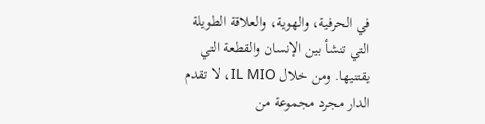في الحرفية، والهوية، والعلاقة الطويلة التي تنشأ بين الإنسان والقطعة التي يقتنيها. ومن خلال IL MIO، لا تقدم الدار مجرد مجموعة من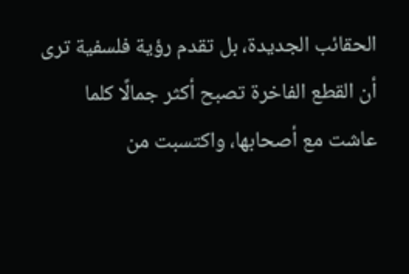الحقائب الجديدة، بل تقدم رؤية فلسفية ترى أن القطع الفاخرة تصبح أكثر جمالًا كلما عاشت مع أصحابها، واكتسبت من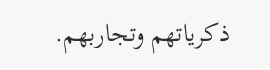ذكرياتهم وتجاربهم.